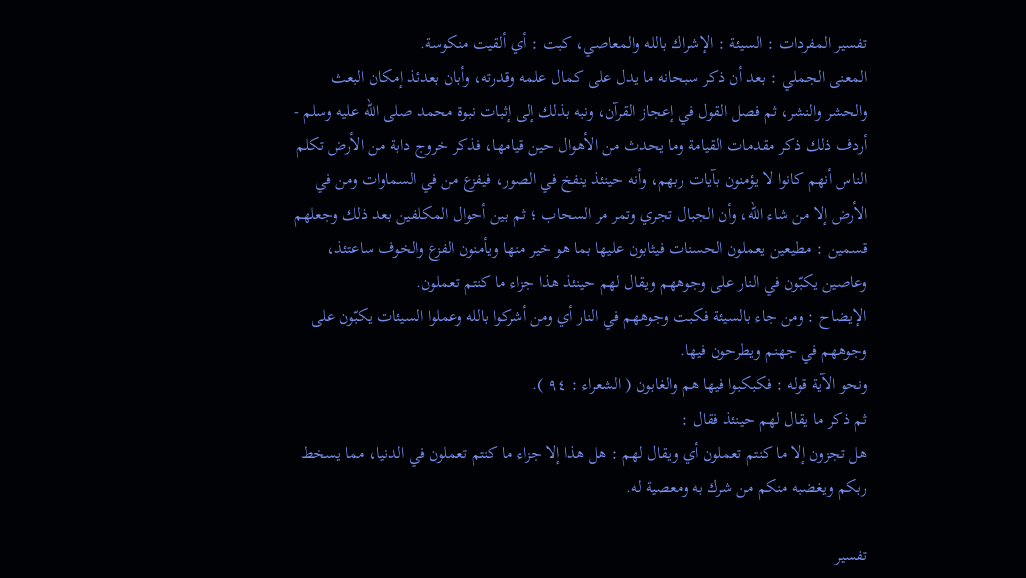تفسير المفردات : السيئة : الإشراك بالله والمعاصي، كبت : أي ألقيت منكوسة.
المعنى الجملي : بعد أن ذكر سبحانه ما يدل على كمال علمه وقدرته، وأبان بعدئذ إمكان البعث والحشر والنشر، ثم فصل القول في إعجاز القرآن، ونبه بذلك إلى إثبات نبوة محمد صلى الله عليه وسلم - أردف ذلك ذكر مقدمات القيامة وما يحدث من الأهوال حين قيامها، فذكر خروج دابة من الأرض تكلم الناس أنهم كانوا لا يؤمنون بآيات ربهم، وأنه حينئذ ينفخ في الصور، فيفزع من في السماوات ومن في الأرض إلا من شاء الله، وأن الجبال تجري وتمر مر السحاب ؛ ثم بين أحوال المكلفين بعد ذلك وجعلهم قسمين : مطيعين يعملون الحسنات فيثابون عليها بما هو خير منها ويأمنون الفزع والخوف ساعتئذ، وعاصين يكبّون في النار على وجوههم ويقال لهم حينئذ هذا جزاء ما كنتم تعملون.
الإيضاح : ومن جاء بالسيئة فكبت وجوههم في النار أي ومن أشركوا بالله وعملوا السيئات يكبّون على وجوههم في جهنم ويطرحون فيها.
ونحو الآية قوله : فكبكبوا فيها هم والغابون ( الشعراء : ٩٤ ).
ثم ذكر ما يقال لهم حينئذ فقال :
هل تجزون إلا ما كنتم تعملون أي ويقال لهم : هل هذا إلا جزاء ما كنتم تعملون في الدنيا، مما يسخط ربكم ويغضبه منكم من شرك به ومعصية له.

تفسير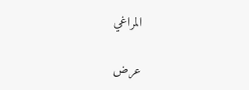المراغي

عرض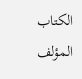الكتاب
المؤلف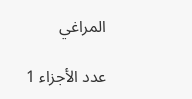المراغي

عدد الأجزاء 1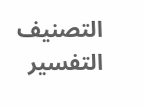التصنيف التفسير